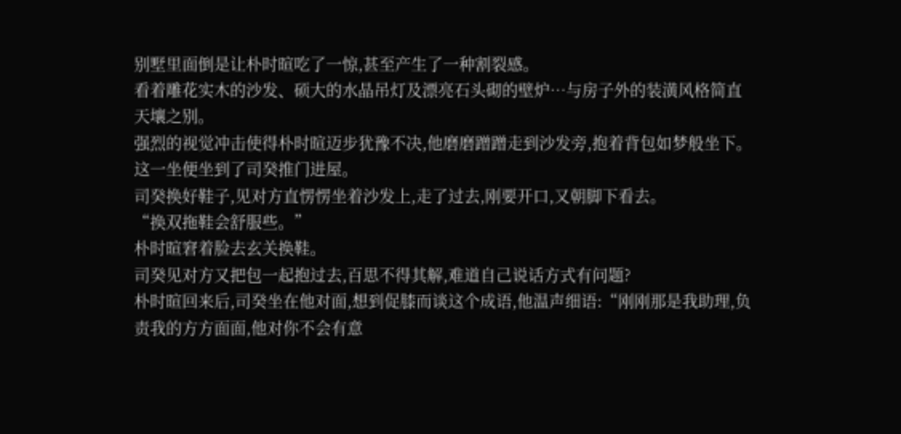别墅里面倒是让朴时暄吃了一惊,甚至产生了一种割裂感。
看着雕花实木的沙发、硕大的水晶吊灯及漂亮石头砌的壁炉…与房子外的装潢风格简直天壤之别。
强烈的视觉冲击使得朴时暄迈步犹豫不决,他磨磨蹭蹭走到沙发旁,抱着背包如梦般坐下。
这一坐便坐到了司癸推门进屋。
司癸换好鞋子,见对方直愣愣坐着沙发上,走了过去,刚要开口,又朝脚下看去。
“换双拖鞋会舒服些。”
朴时暄窘着脸去玄关换鞋。
司癸见对方又把包一起抱过去,百思不得其解,难道自己说话方式有问题?
朴时暄回来后,司癸坐在他对面,想到促膝而谈这个成语,他温声细语:“刚刚那是我助理,负责我的方方面面,他对你不会有意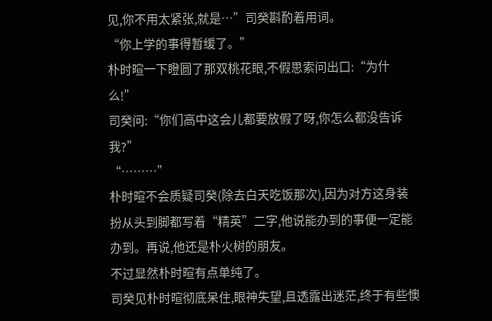见,你不用太紧张,就是…”司癸斟酌着用词。
“你上学的事得暂缓了。”
朴时暄一下瞪圆了那双桃花眼,不假思索问出口:“为什么!”
司癸问:“你们高中这会儿都要放假了呀,你怎么都没告诉我?”
“………”
朴时暄不会质疑司癸(除去白天吃饭那次),因为对方这身装扮从头到脚都写着“精英”二字,他说能办到的事便一定能办到。再说,他还是朴火树的朋友。
不过显然朴时暄有点单纯了。
司癸见朴时暄彻底呆住,眼神失望,且透露出迷茫,终于有些懊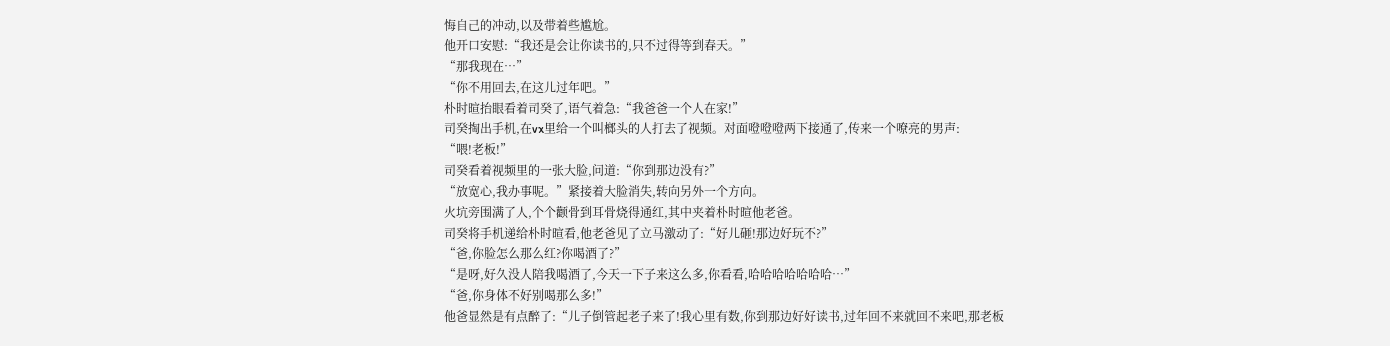悔自己的冲动,以及带着些尴尬。
他开口安慰:“我还是会让你读书的,只不过得等到春天。”
“那我现在…”
“你不用回去,在这儿过年吧。”
朴时暄抬眼看着司癸了,语气着急:“我爸爸一个人在家!”
司癸掏出手机,在vx里给一个叫榔头的人打去了视频。对面噔噔噔两下接通了,传来一个嘹亮的男声:
“喂!老板!”
司癸看着视频里的一张大脸,问道:“你到那边没有?”
“放宽心,我办事呢。”紧接着大脸消失,转向另外一个方向。
火坑旁围满了人,个个颧骨到耳骨烧得通红,其中夹着朴时暄他老爸。
司癸将手机递给朴时暄看,他老爸见了立马激动了:“好儿砸!那边好玩不?”
“爸,你脸怎么那么红?你喝酒了?”
“是呀,好久没人陪我喝酒了,今天一下子来这么多,你看看,哈哈哈哈哈哈哈…”
“爸,你身体不好别喝那么多!”
他爸显然是有点醉了:“儿子倒管起老子来了!我心里有数,你到那边好好读书,过年回不来就回不来吧,那老板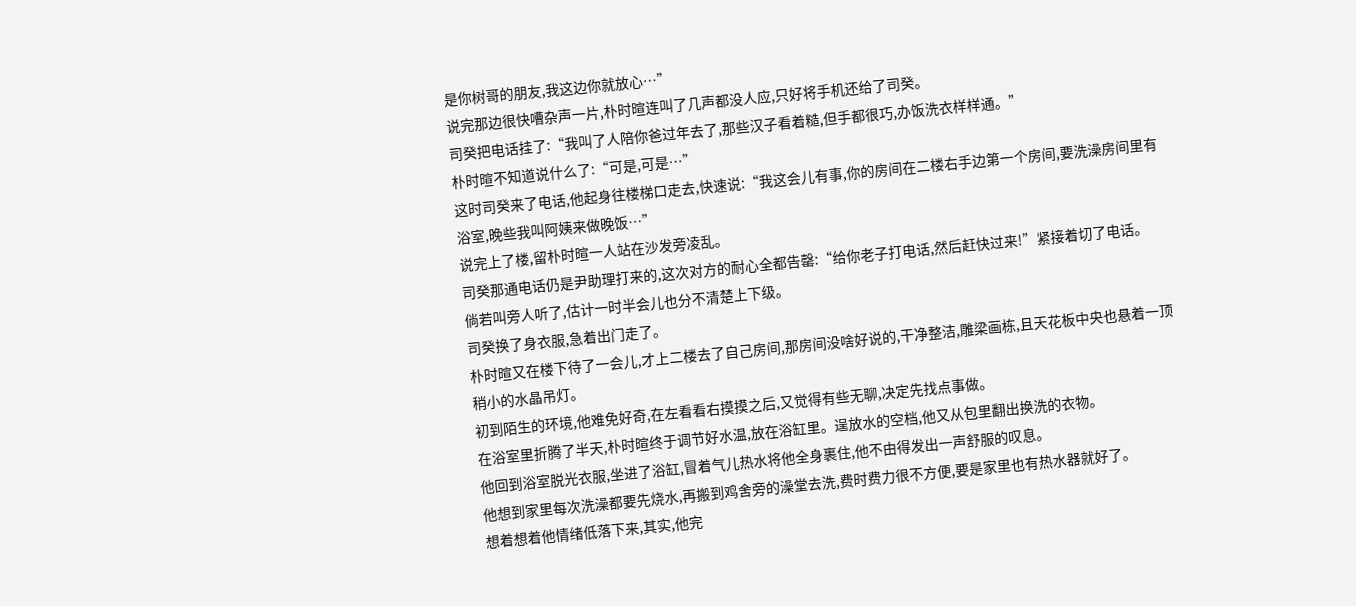是你树哥的朋友,我这边你就放心…”
说完那边很快嘈杂声一片,朴时暄连叫了几声都没人应,只好将手机还给了司癸。
司癸把电话挂了:“我叫了人陪你爸过年去了,那些汉子看着糙,但手都很巧,办饭洗衣样样通。”
朴时暄不知道说什么了:“可是,可是…”
这时司癸来了电话,他起身往楼梯口走去,快速说:“我这会儿有事,你的房间在二楼右手边第一个房间,要洗澡房间里有浴室,晚些我叫阿姨来做晚饭…”
说完上了楼,留朴时暄一人站在沙发旁凌乱。
司癸那通电话仍是尹助理打来的,这次对方的耐心全都告罄:“给你老子打电话,然后赶快过来!”紧接着切了电话。
倘若叫旁人听了,估计一时半会儿也分不清楚上下级。
司癸换了身衣服,急着出门走了。
朴时暄又在楼下待了一会儿,才上二楼去了自己房间,那房间没啥好说的,干净整洁,雕梁画栋,且天花板中央也悬着一顶稍小的水晶吊灯。
初到陌生的环境,他难免好奇,在左看看右摸摸之后,又觉得有些无聊,决定先找点事做。
在浴室里折腾了半天,朴时暄终于调节好水温,放在浴缸里。逞放水的空档,他又从包里翻出换洗的衣物。
他回到浴室脱光衣服,坐进了浴缸,冒着气儿热水将他全身裹住,他不由得发出一声舒服的叹息。
他想到家里每次洗澡都要先烧水,再搬到鸡舍旁的澡堂去洗,费时费力很不方便,要是家里也有热水器就好了。
想着想着他情绪低落下来,其实,他完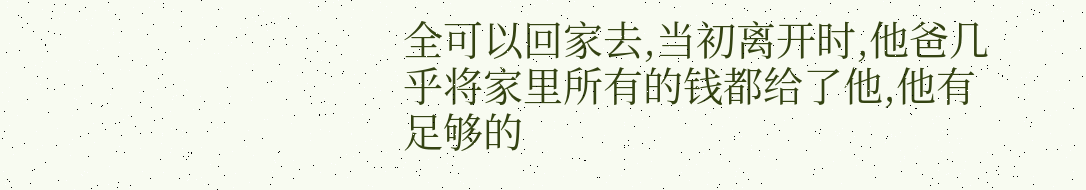全可以回家去,当初离开时,他爸几乎将家里所有的钱都给了他,他有足够的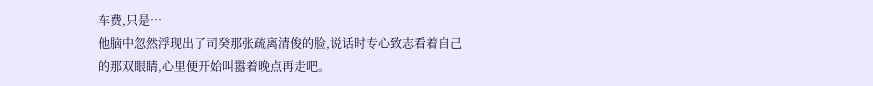车费,只是…
他脑中忽然浮现出了司癸那张疏离清俊的脸,说话时专心致志看着自己的那双眼睛,心里便开始叫嚣着晚点再走吧。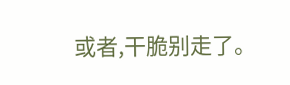或者,干脆别走了。